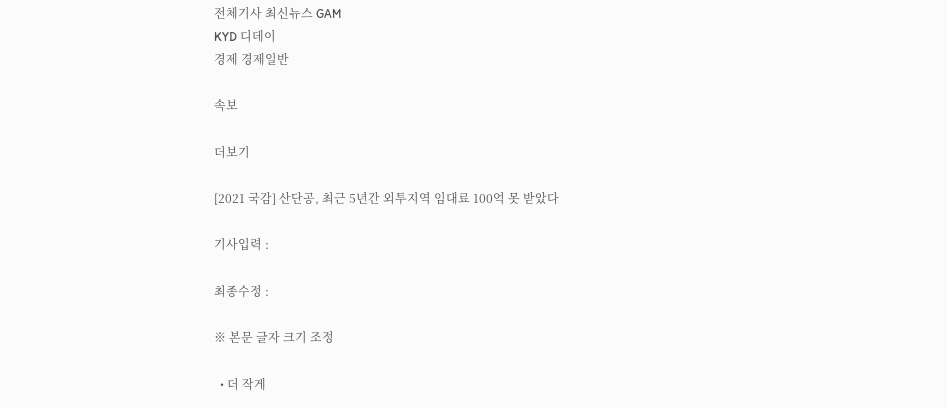전체기사 최신뉴스 GAM
KYD 디데이
경제 경제일반

속보

더보기

[2021 국감] 산단공, 최근 5년간 외투지역 임대료 100억 못 받았다

기사입력 :

최종수정 :

※ 본문 글자 크기 조정

  • 더 작게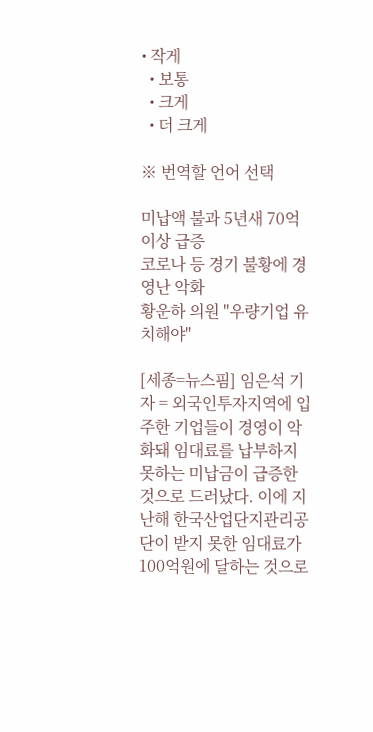• 작게
  • 보통
  • 크게
  • 더 크게

※ 번역할 언어 선택

미납액 불과 5년새 70억 이상 급증
코로나 등 경기 불황에 경영난 악화
황운하 의원 "우량기업 유치해야"

[세종=뉴스핌] 임은석 기자 = 외국인투자지역에 입주한 기업들이 경영이 악화돼 임대료를 납부하지 못하는 미납금이 급증한 것으로 드러났다. 이에 지난해 한국산업단지관리공단이 받지 못한 임대료가 100억원에 달하는 것으로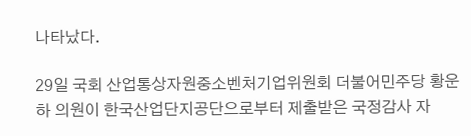나타났다.

29일 국회 산업통상자원중소벤처기업위원회 더불어민주당 황운하 의원이 한국산업단지공단으로부터 제출받은 국정감사 자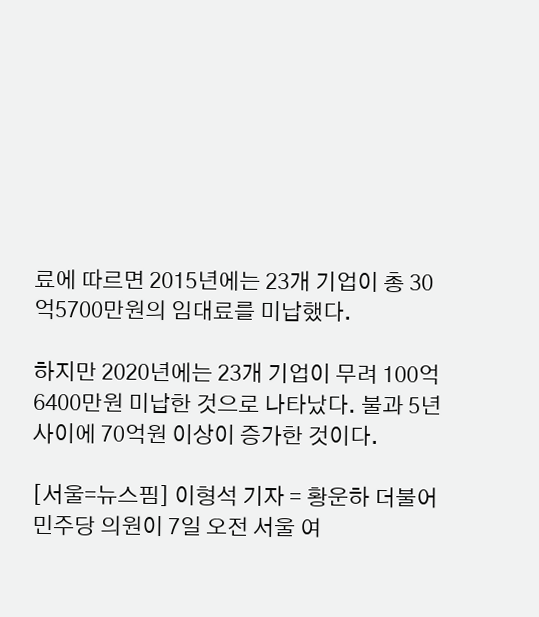료에 따르면 2015년에는 23개 기업이 총 30억5700만원의 임대료를 미납했다.

하지만 2020년에는 23개 기업이 무려 100억6400만원 미납한 것으로 나타났다. 불과 5년 사이에 70억원 이상이 증가한 것이다.

[서울=뉴스핌] 이형석 기자 = 황운하 더불어민주당 의원이 7일 오전 서울 여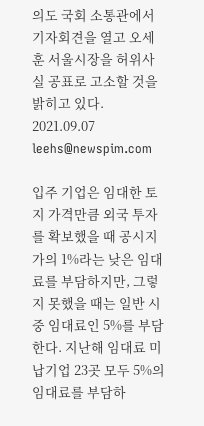의도 국회 소통관에서 기자회견을 열고 오세훈 서울시장을 허위사실 공표로 고소할 것을 밝히고 있다. 2021.09.07 leehs@newspim.com

입주 기업은 임대한 토지 가격만큼 외국 투자를 확보했을 때 공시지가의 1%라는 낮은 임대료를 부담하지만, 그렇지 못했을 때는 일반 시중 임대료인 5%를 부담한다. 지난해 임대료 미납기업 23곳 모두 5%의 임대료를 부담하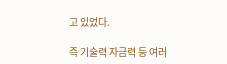고 있었다.

즉 기술력 자금력 등 여러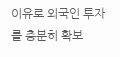이유로 외국인 투자를 충분히 확보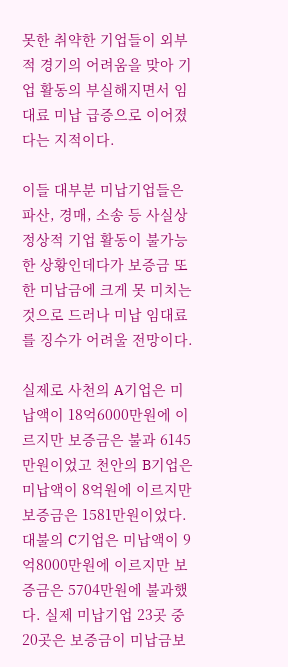못한 취약한 기업들이 외부적 경기의 어려움을 맞아 기업 활동의 부실해지면서 임대료 미납 급증으로 이어졌다는 지적이다.

이들 대부분 미납기업들은 파산, 경매, 소송 등 사실상 정상적 기업 활동이 불가능한 상황인데다가 보증금 또한 미납금에 크게 못 미치는 것으로 드러나 미납 임대료를 징수가 어려울 전망이다.

실제로 사천의 A기업은 미납액이 18억6000만원에 이르지만 보증금은 불과 6145만원이었고 천안의 B기업은 미납액이 8억원에 이르지만 보증금은 1581만원이었다. 대불의 C기업은 미납액이 9억8000만원에 이르지만 보증금은 5704만원에 불과했다. 실제 미납기업 23곳 중 20곳은 보증금이 미납금보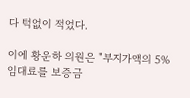다 턱없이 적었다.

이에 황운하 의원은 "부지가액의 5% 임대료를 보증금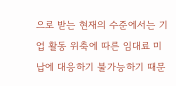으로 받는 현재의 수준에서는 기업 활동 위축에 따른 임대료 미납에 대응하기 불가능하기 때문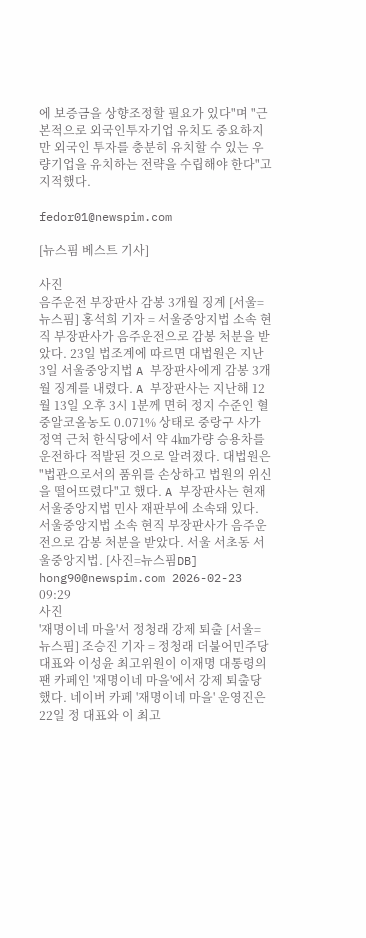에 보증금을 상향조정할 필요가 있다"며 "근본적으로 외국인투자기업 유치도 중요하지만 외국인 투자를 충분히 유치할 수 있는 우량기업을 유치하는 전략을 수립해야 한다"고 지적했다.

fedor01@newspim.com

[뉴스핌 베스트 기사]

사진
음주운전 부장판사 감봉 3개월 징계 [서울=뉴스핌] 홍석희 기자 = 서울중앙지법 소속 현직 부장판사가 음주운전으로 감봉 처분을 받았다. 23일 법조계에 따르면 대법원은 지난 3일 서울중앙지법 A 부장판사에게 감봉 3개월 징계를 내렸다. A 부장판사는 지난해 12월 13일 오후 3시 1분께 면허 정지 수준인 혈중알코올농도 0.071% 상태로 중랑구 사가정역 근처 한식당에서 약 4㎞가량 승용차를 운전하다 적발된 것으로 알려졌다. 대법원은 "법관으로서의 품위를 손상하고 법원의 위신을 떨어뜨렸다"고 했다. A 부장판사는 현재 서울중앙지법 민사 재판부에 소속돼 있다. 서울중앙지법 소속 현직 부장판사가 음주운전으로 감봉 처분을 받았다. 서울 서초동 서울중앙지법. [사진=뉴스핌DB] hong90@newspim.com 2026-02-23 09:29
사진
'재명이네 마을'서 정청래 강제 퇴출 [서울=뉴스핌] 조승진 기자 = 정청래 더불어민주당 대표와 이성윤 최고위원이 이재명 대통령의 팬 카페인 '재명이네 마을'에서 강제 퇴출당했다. 네이버 카페 '재명이네 마을' 운영진은 22일 정 대표와 이 최고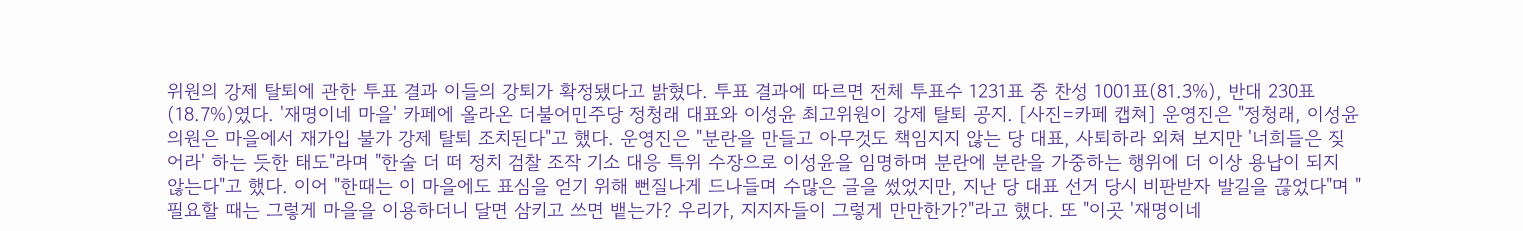위원의 강제 탈퇴에 관한 투표 결과 이들의 강퇴가 확정됐다고 밝혔다. 투표 결과에 따르면 전체 투표수 1231표 중 찬성 1001표(81.3%), 반대 230표(18.7%)였다. '재명이네 마을' 카페에 올라온 더불어민주당 정청래 대표와 이성윤 최고위원이 강제 탈퇴 공지. [사진=카페 캡쳐] 운영진은 "정청래, 이성윤 의원은 마을에서 재가입 불가 강제 탈퇴 조치된다"고 했다. 운영진은 "분란을 만들고 아무것도 책임지지 않는 당 대표, 사퇴하라 외쳐 보지만 '너희들은 짖어라' 하는 듯한 태도"라며 "한술 더 떠 정치 검찰 조작 기소 대응 특위 수장으로 이성윤을 임명하며 분란에 분란을 가중하는 행위에 더 이상 용납이 되지 않는다"고 했다. 이어 "한때는 이 마을에도 표심을 얻기 위해 뻔질나게 드나들며 수많은 글을 썼었지만, 지난 당 대표 선거 당시 비판받자 발길을 끊었다"며 "필요할 때는 그렇게 마을을 이용하더니 달면 삼키고 쓰면 뱉는가? 우리가, 지지자들이 그렇게 만만한가?"라고 했다. 또 "이곳 '재명이네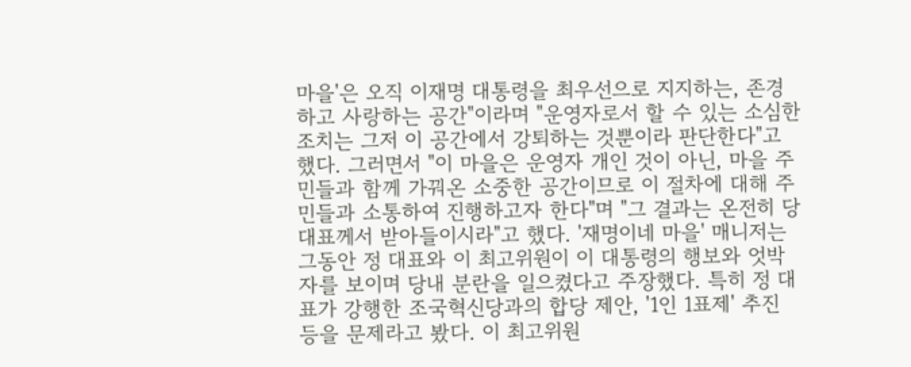마을'은 오직 이재명 대통령을 최우선으로 지지하는, 존경하고 사랑하는 공간"이라며 "운영자로서 할 수 있는 소심한 조치는 그저 이 공간에서 강퇴하는 것뿐이라 판단한다"고 했다. 그러면서 "이 마을은 운영자 개인 것이 아닌, 마을 주민들과 함께 가꿔온 소중한 공간이므로 이 절차에 대해 주민들과 소통하여 진행하고자 한다"며 "그 결과는 온전히 당 대표께서 받아들이시라"고 했다. '재명이네 마을' 매니저는 그동안 정 대표와 이 최고위원이 이 대통령의 행보와 엇박자를 보이며 당내 분란을 일으켰다고 주장했다. 특히 정 대표가 강행한 조국혁신당과의 합당 제안, '1인 1표제' 추진 등을 문제라고 봤다. 이 최고위원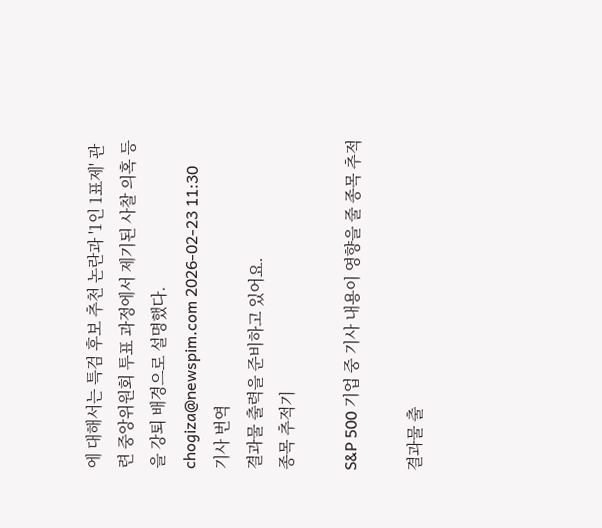에 대해서는 특검 후보 추천 논란과 '1인 1표제' 관련 중앙위원회 투표 과정에서 제기된 사찰 의혹 등을 강퇴 배경으로 설명했다.  chogiza@newspim.com 2026-02-23 11:30
기사 번역
결과물 출력을 준비하고 있어요.
종목 추적기

S&P 500 기업 중 기사 내용이 영향을 줄 종목 추적

결과물 출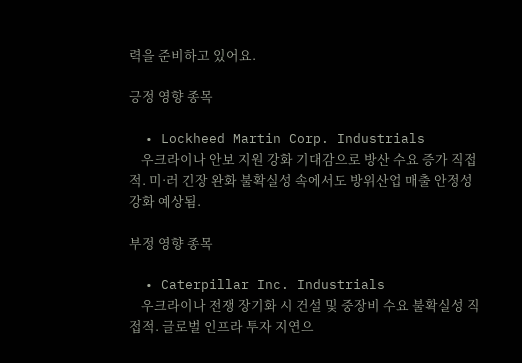력을 준비하고 있어요.

긍정 영향 종목

  • Lockheed Martin Corp. Industrials
    우크라이나 안보 지원 강화 기대감으로 방산 수요 증가 직접적. 미·러 긴장 완화 불확실성 속에서도 방위산업 매출 안정성 강화 예상됨.

부정 영향 종목

  • Caterpillar Inc. Industrials
    우크라이나 전쟁 장기화 시 건설 및 중장비 수요 불확실성 직접적. 글로벌 인프라 투자 지연으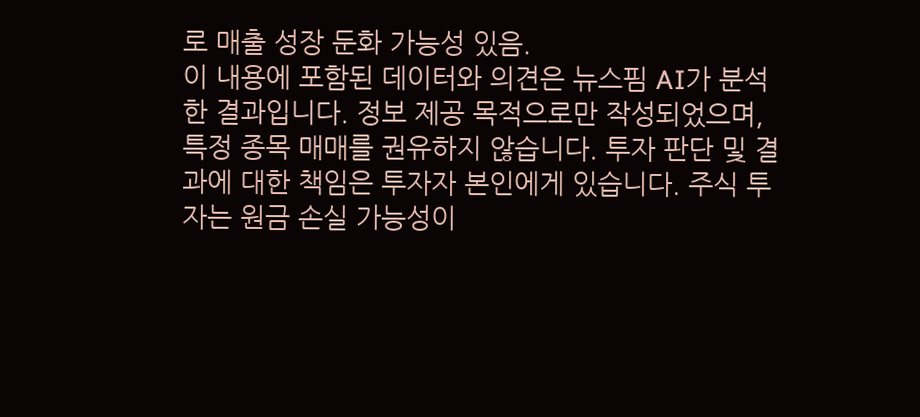로 매출 성장 둔화 가능성 있음.
이 내용에 포함된 데이터와 의견은 뉴스핌 AI가 분석한 결과입니다. 정보 제공 목적으로만 작성되었으며, 특정 종목 매매를 권유하지 않습니다. 투자 판단 및 결과에 대한 책임은 투자자 본인에게 있습니다. 주식 투자는 원금 손실 가능성이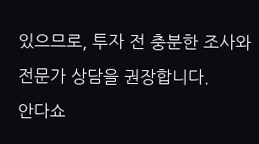있으므로, 투자 전 충분한 조사와 전문가 상담을 권장합니다.
안다쇼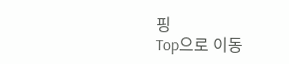핑
Top으로 이동